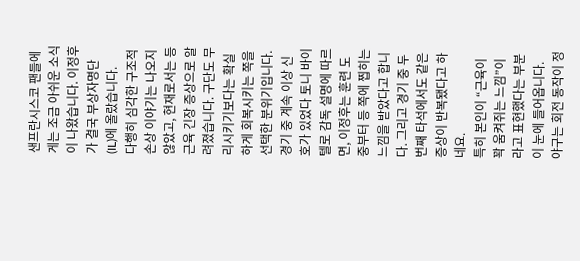샌프란시스코 팬들에게는 조금 아쉬운 소식이 나왔습니다. 이정후가 결국 부상자명단(IL)에 올랐습니다.
다행히 심각한 구조적 손상 이야기는 나오지 않았고, 현재로서는 등 근육 긴장 증상으로 알려졌습니다. 구단도 무리시키기보다는 확실하게 회복시키는 쪽을 선택한 분위기입니다.
경기 중 계속 이상 신호가 있었다 토니 바이텔로 감독 설명에 따르면, 이정후는 훈련 도중부터 등 쪽에 찝히는 느낌을 받았다고 합니다. 그리고 경기 중 두 번째 타석에서도 같은 증상이 반복됐다고 하네요.
특히 본인이 “근육이 꽉 움켜쥐는 느낌”이라고 표현했다는 부분이 눈에 들어옵니다. 야구는 회전 동작이 정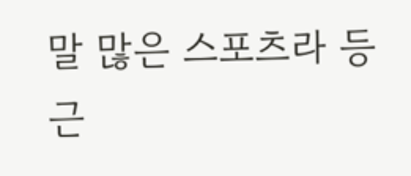말 많은 스포츠라 등 근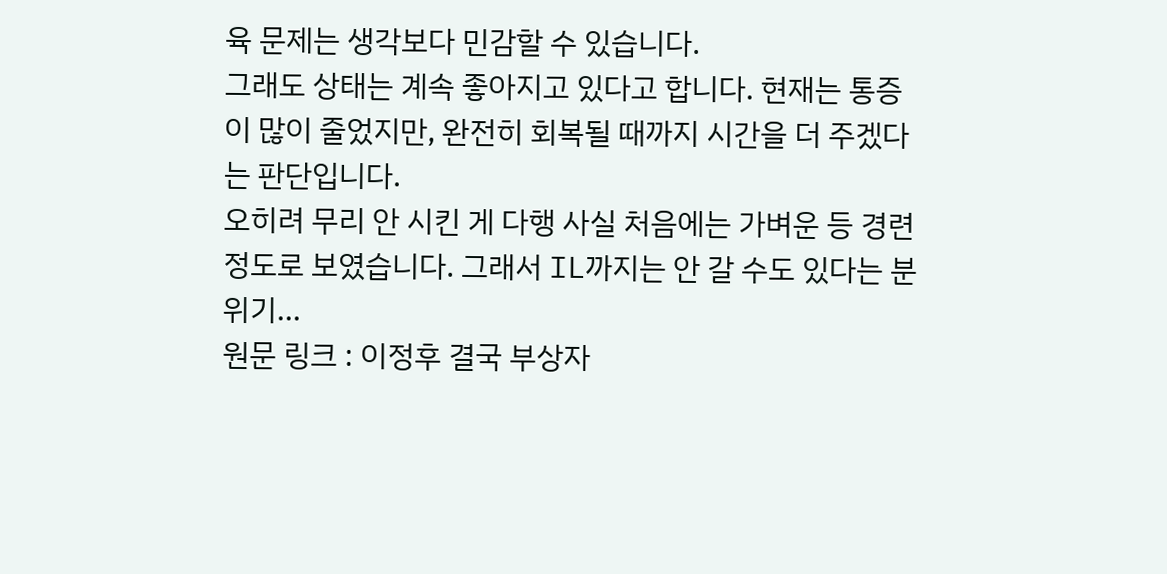육 문제는 생각보다 민감할 수 있습니다.
그래도 상태는 계속 좋아지고 있다고 합니다. 현재는 통증이 많이 줄었지만, 완전히 회복될 때까지 시간을 더 주겠다는 판단입니다.
오히려 무리 안 시킨 게 다행 사실 처음에는 가벼운 등 경련 정도로 보였습니다. 그래서 IL까지는 안 갈 수도 있다는 분위기...
원문 링크 : 이정후 결국 부상자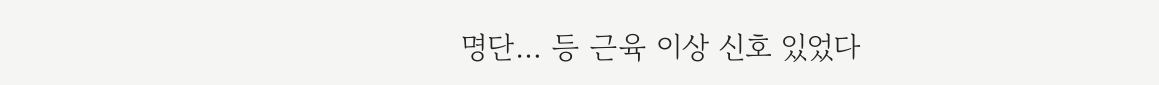명단… 등 근육 이상 신호 있었다